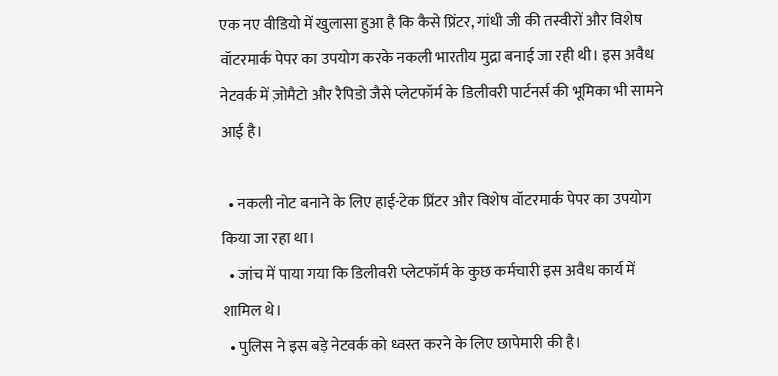एक नए वीडियो में खुलासा हुआ है कि कैसे प्रिंटर, गांधी जी की तस्वीरों और विशेष वॉटरमार्क पेपर का उपयोग करके नकली भारतीय मुद्रा बनाई जा रही थी। इस अवैध नेटवर्क में ज़ोमैटो और रैपिडो जैसे प्लेटफॉर्म के डिलीवरी पार्टनर्स की भूमिका भी सामने आई है।

  • नकली नोट बनाने के लिए हाई-टेक प्रिंटर और विशेष वॉटरमार्क पेपर का उपयोग किया जा रहा था।
  • जांच में पाया गया कि डिलीवरी प्लेटफॉर्म के कुछ कर्मचारी इस अवैध कार्य में शामिल थे।
  • पुलिस ने इस बड़े नेटवर्क को ध्वस्त करने के लिए छापेमारी की है।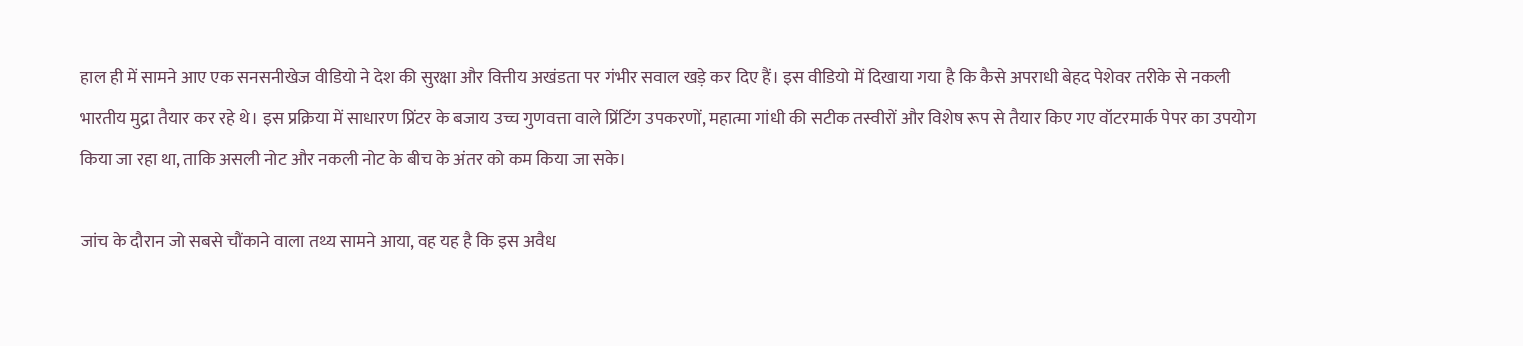हाल ही में सामने आए एक सनसनीखेज वीडियो ने देश की सुरक्षा और वित्तीय अखंडता पर गंभीर सवाल खड़े कर दिए हैं। इस वीडियो में दिखाया गया है कि कैसे अपराधी बेहद पेशेवर तरीके से नकली भारतीय मुद्रा तैयार कर रहे थे। इस प्रक्रिया में साधारण प्रिंटर के बजाय उच्च गुणवत्ता वाले प्रिंटिंग उपकरणों, महात्मा गांधी की सटीक तस्वीरों और विशेष रूप से तैयार किए गए वॉटरमार्क पेपर का उपयोग किया जा रहा था, ताकि असली नोट और नकली नोट के बीच के अंतर को कम किया जा सके।

जांच के दौरान जो सबसे चौंकाने वाला तथ्य सामने आया, वह यह है कि इस अवैध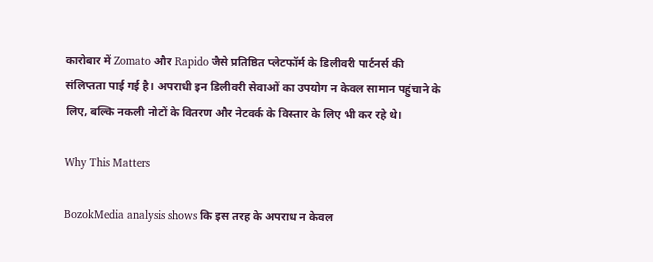कारोबार में Zomato और Rapido जैसे प्रतिष्ठित प्लेटफॉर्म के डिलीवरी पार्टनर्स की संलिप्तता पाई गई है। अपराधी इन डिलीवरी सेवाओं का उपयोग न केवल सामान पहुंचाने के लिए, बल्कि नकली नोटों के वितरण और नेटवर्क के विस्तार के लिए भी कर रहे थे।

Why This Matters

BozokMedia analysis shows कि इस तरह के अपराध न केवल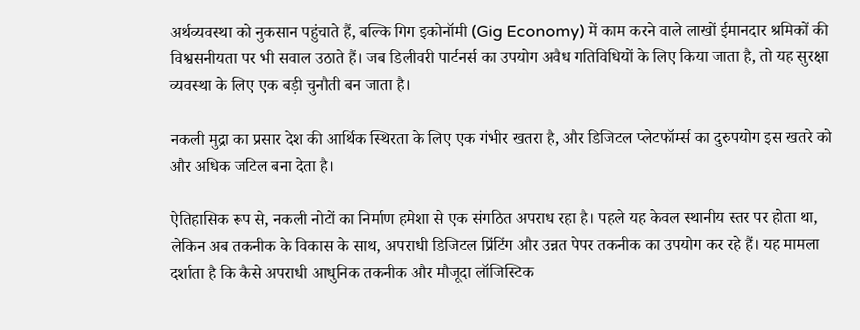अर्थव्यवस्था को नुकसान पहुंचाते हैं, बल्कि गिग इकोनॉमी (Gig Economy) में काम करने वाले लाखों ईमानदार श्रमिकों की विश्वसनीयता पर भी सवाल उठाते हैं। जब डिलीवरी पार्टनर्स का उपयोग अवैध गतिविधियों के लिए किया जाता है, तो यह सुरक्षा व्यवस्था के लिए एक बड़ी चुनौती बन जाता है।

नकली मुद्रा का प्रसार देश की आर्थिक स्थिरता के लिए एक गंभीर खतरा है, और डिजिटल प्लेटफॉर्म्स का दुरुपयोग इस खतरे को और अधिक जटिल बना देता है।

ऐतिहासिक रूप से, नकली नोटों का निर्माण हमेशा से एक संगठित अपराध रहा है। पहले यह केवल स्थानीय स्तर पर होता था, लेकिन अब तकनीक के विकास के साथ, अपराधी डिजिटल प्रिंटिंग और उन्नत पेपर तकनीक का उपयोग कर रहे हैं। यह मामला दर्शाता है कि कैसे अपराधी आधुनिक तकनीक और मौजूदा लॉजिस्टिक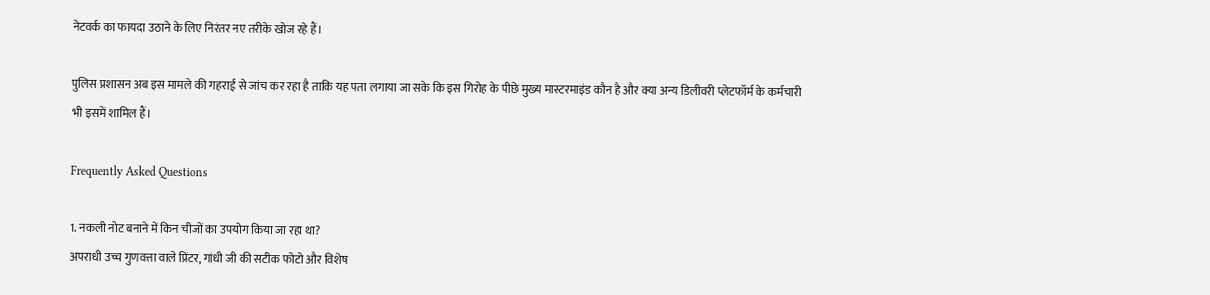नेटवर्क का फायदा उठाने के लिए निरंतर नए तरीके खोज रहे हैं।

पुलिस प्रशासन अब इस मामले की गहराई से जांच कर रहा है ताकि यह पता लगाया जा सके कि इस गिरोह के पीछे मुख्य मास्टरमाइंड कौन है और क्या अन्य डिलीवरी प्लेटफॉर्म के कर्मचारी भी इसमें शामिल हैं।

Frequently Asked Questions

1. नकली नोट बनाने में किन चीजों का उपयोग किया जा रहा था?
अपराधी उच्च गुणवत्ता वाले प्रिंटर, गांधी जी की सटीक फोटो और विशेष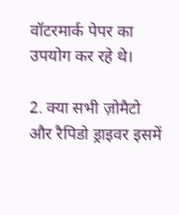वॉटरमार्क पेपर का उपयोग कर रहे थे।

2. क्या सभी ज़ोमैटो और रैपिडो ड्राइवर इसमें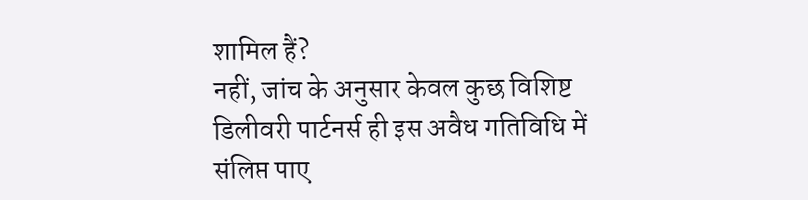शामिल हैं?
नहीं, जांच के अनुसार केवल कुछ विशिष्ट डिलीवरी पार्टनर्स ही इस अवैध गतिविधि में संलिप्त पाए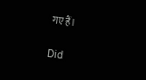गए हैं।

Did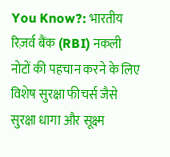You Know?: भारतीय रिज़र्व बैंक (RBI) नकली नोटों की पहचान करने के लिए विशेष सुरक्षा फीचर्स जैसे सुरक्षा धागा और सूक्ष्म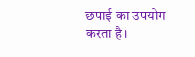छपाई का उपयोग करता है।